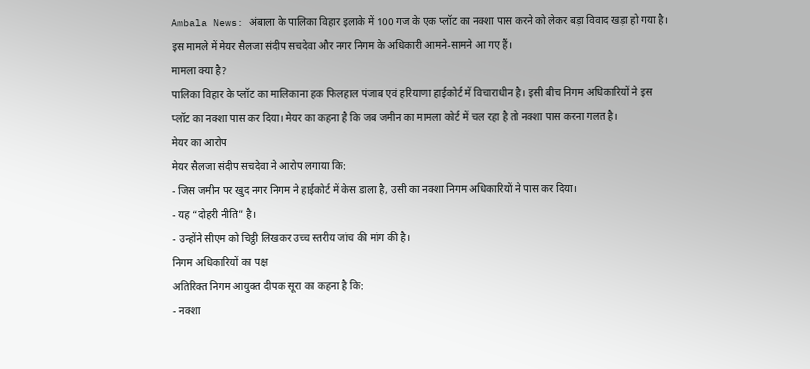Ambala News: अंबाला के पालिका विहार इलाके में 100 गज के एक प्लॉट का नक्शा पास करने को लेकर बड़ा विवाद खड़ा हो गया है। इस मामले में मेयर सैलजा संदीप सचदेवा और नगर निगम के अधिकारी आमने-सामने आ गए हैं।
मामला क्या है?
पालिका विहार के प्लॉट का मालिकाना हक फिलहाल पंजाब एवं हरियाणा हाईकोर्ट में विचाराधीन है। इसी बीच निगम अधिकारियों ने इस प्लॉट का नक्शा पास कर दिया। मेयर का कहना है कि जब जमीन का मामला कोर्ट में चल रहा है तो नक्शा पास करना गलत है।
मेयर का आरोप
मेयर सैलजा संदीप सचदेवा ने आरोप लगाया कि:
- जिस जमीन पर खुद नगर निगम ने हाईकोर्ट में केस डाला है, उसी का नक्शा निगम अधिकारियों ने पास कर दिया।
- यह “दोहरी नीति” है।
- उन्होंने सीएम को चिट्ठी लिखकर उच्च स्तरीय जांच की मांग की है।
निगम अधिकारियों का पक्ष
अतिरिक्त निगम आयुक्त दीपक सूरा का कहना है कि:
- नक्शा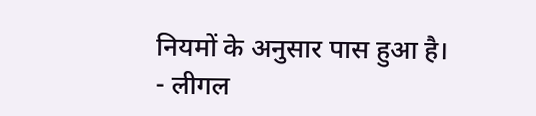नियमों के अनुसार पास हुआ है।
- लीगल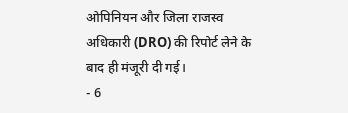ओपिनियन और जिला राजस्व अधिकारी (DRO) की रिपोर्ट लेने के बाद ही मंजूरी दी गई।
- 6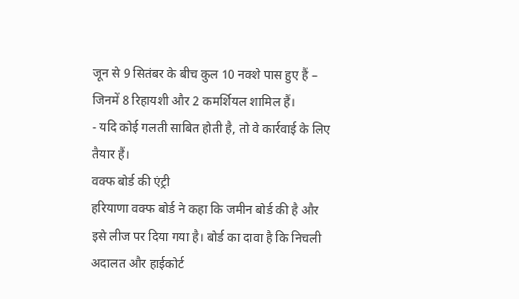जून से 9 सितंबर के बीच कुल 10 नक्शे पास हुए हैं – जिनमें 8 रिहायशी और 2 कमर्शियल शामिल हैं।
- यदि कोई गलती साबित होती है, तो वे कार्रवाई के लिए तैयार हैं।
वक्फ बोर्ड की एंट्री
हरियाणा वक्फ बोर्ड ने कहा कि जमीन बोर्ड की है और इसे लीज पर दिया गया है। बोर्ड का दावा है कि निचली अदालत और हाईकोर्ट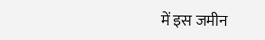में इस जमीन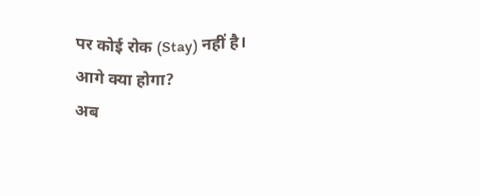पर कोई रोक (Stay) नहीं है।
आगे क्या होगा?
अब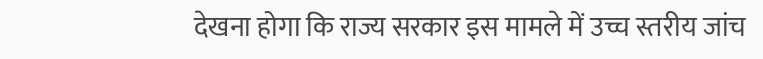देखना होगा कि राज्य सरकार इस मामले में उच्च स्तरीय जांच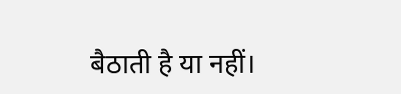बैठाती है या नहीं।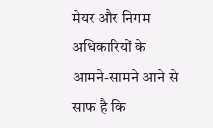मेयर और निगम अधिकारियों के आमने-सामने आने से साफ है कि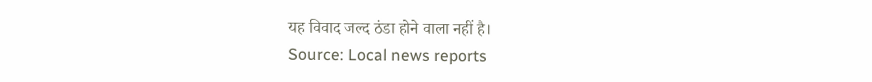यह विवाद जल्द ठंडा होने वाला नहीं है।
Source: Local news reports